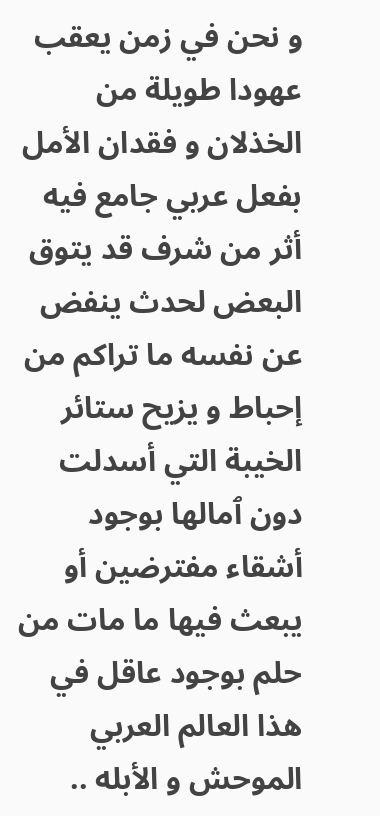و نحن في زمن يعقب عهودا طويلة من الخذلان و فقدان الأمل بفعل عربي جامع فيه أثر من شرف قد يتوق البعض لحدث ينفض عن نفسه ما تراكم من إحباط و يزيح ستائر الخيبة التي أسدلت دون ٱمالها بوجود أشقاء مفترضين أو يبعث فيها ما مات من حلم بوجود عاقل في هذا العالم العربي الموحش و الأبله ..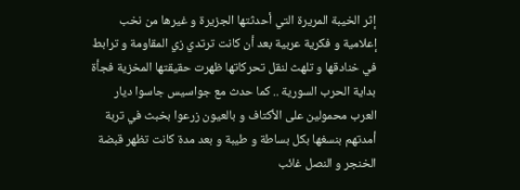إثر الخيبة المريرة التي أحدثتها الجزيرة و غيرها من نخب إعلامية و فكرية عربية بعد أن كانت ترتدي زي المقاومة و ترابط في خنادقها و تلهث لنقل تحركاتها ظهرت حقيقتها المخزية فجأة بداية الحرب السورية .. كما حدث مع جواسيس جاسوا ديار العرب محمولين على الأكتاف و بالعيون زرعوا بخبث في تربة أمدتهم بنسغها بكل بساطة و طيبة و بعد مدة كانت تظهر قبضة الخنجر و النصل غائب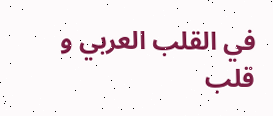في القلب العربي و قلب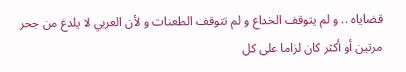قضاياه .. و لم يتوقف الخداع و لم تتوقف الطعنات و لأن العربي لا يلدغ من جحر مرتين أو أكثر كان لزاما على كل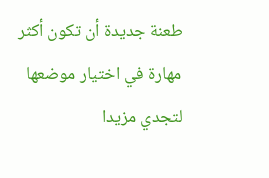طعنة جديدة أن تكون أكثر مهارة في اختيار موضعها لتجدي مزيدا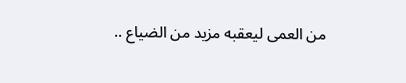من العمى ليعقبه مزيد من الضياع ..